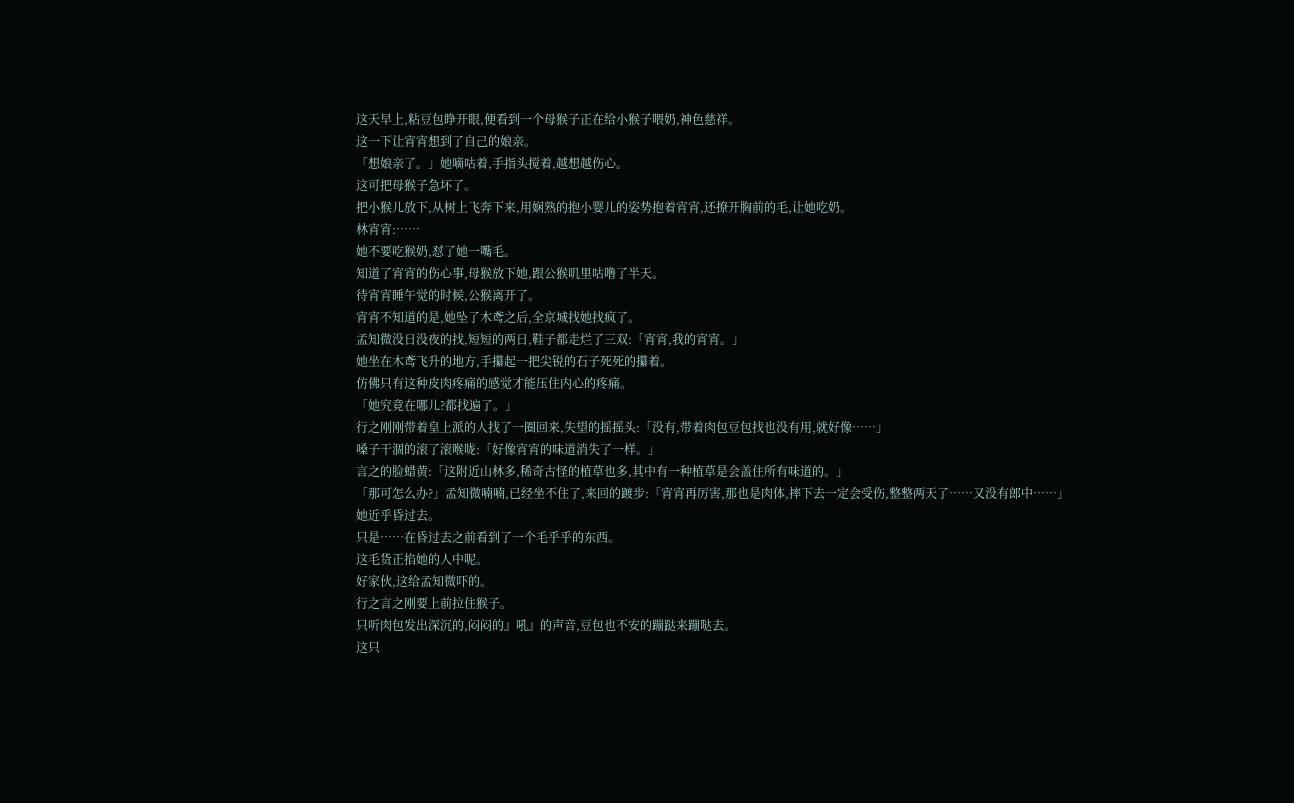这天早上,粘豆包睁开眼,便看到一个母猴子正在给小猴子喂奶,神色慈祥。
这一下让宵宵想到了自己的娘亲。
「想娘亲了。」她嘀咕着,手指头搅着,越想越伤心。
这可把母猴子急坏了。
把小猴儿放下,从树上飞奔下来,用娴熟的抱小婴儿的姿势抱着宵宵,还撩开胸前的毛,让她吃奶。
林宵宵:……
她不要吃猴奶,怼了她一嘴毛。
知道了宵宵的伤心事,母猴放下她,跟公猴叽里咕噜了半天。
待宵宵睡午觉的时候,公猴离开了。
宵宵不知道的是,她坠了木鸢之后,全京城找她找疯了。
孟知微没日没夜的找,短短的两日,鞋子都走烂了三双:「宵宵,我的宵宵。」
她坐在木鸢飞升的地方,手攥起一把尖锐的石子死死的攥着。
仿佛只有这种皮肉疼痛的感觉才能压住内心的疼痛。
「她究竟在哪儿?都找遍了。」
行之刚刚带着皇上派的人找了一圈回来,失望的摇摇头:「没有,带着肉包豆包找也没有用,就好像……」
嗓子干涸的滚了滚喉咙:「好像宵宵的味道消失了一样。」
言之的脸蜡黄:「这附近山林多,稀奇古怪的植草也多,其中有一种植草是会盖住所有味道的。」
「那可怎么办?」孟知微喃喃,已经坐不住了,来回的踱步:「宵宵再厉害,那也是肉体,摔下去一定会受伤,整整两天了……又没有郎中……」
她近乎昏过去。
只是……在昏过去之前看到了一个毛乎乎的东西。
这毛货正掐她的人中呢。
好家伙,这给孟知微吓的。
行之言之刚要上前拉住猴子。
只听肉包发出深沉的,闷闷的』吼』的声音,豆包也不安的蹦跶来蹦哒去。
这只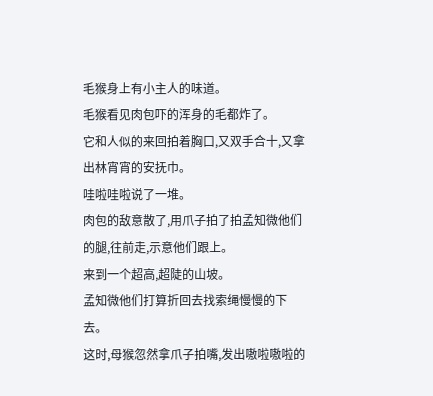毛猴身上有小主人的味道。
毛猴看见肉包吓的浑身的毛都炸了。
它和人似的来回拍着胸口,又双手合十,又拿出林宵宵的安抚巾。
哇啦哇啦说了一堆。
肉包的敌意散了,用爪子拍了拍孟知微他们的腿,往前走,示意他们跟上。
来到一个超高,超陡的山坡。
孟知微他们打算折回去找索绳慢慢的下去。
这时,母猴忽然拿爪子拍嘴,发出嗷啦嗷啦的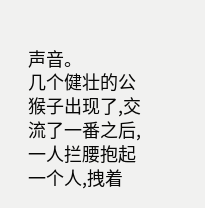声音。
几个健壮的公猴子出现了,交流了一番之后,一人拦腰抱起一个人,拽着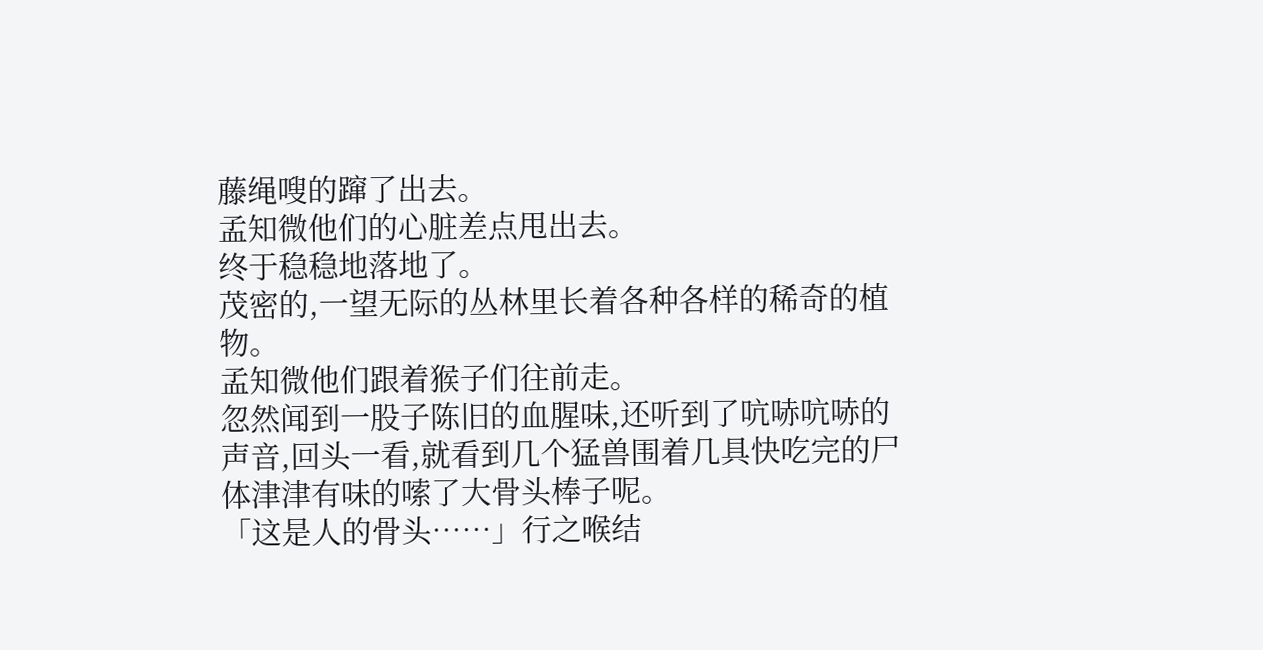藤绳嗖的蹿了出去。
孟知微他们的心脏差点甩出去。
终于稳稳地落地了。
茂密的,一望无际的丛林里长着各种各样的稀奇的植物。
孟知微他们跟着猴子们往前走。
忽然闻到一股子陈旧的血腥味,还听到了吭哧吭哧的声音,回头一看,就看到几个猛兽围着几具快吃完的尸体津津有味的嗦了大骨头棒子呢。
「这是人的骨头……」行之喉结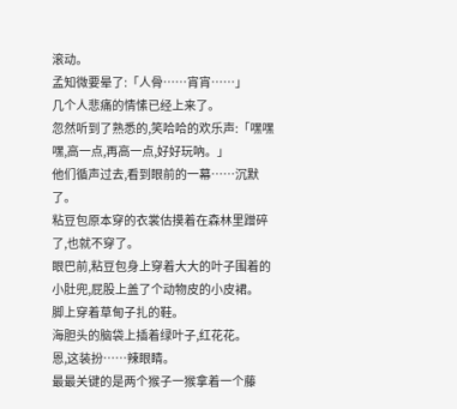滚动。
孟知微要晕了:「人骨……宵宵……」
几个人悲痛的情愫已经上来了。
忽然听到了熟悉的,笑哈哈的欢乐声:「嘿嘿嘿,高一点,再高一点,好好玩吶。」
他们循声过去,看到眼前的一幕……沉默了。
粘豆包原本穿的衣裳估摸着在森林里蹭碎了,也就不穿了。
眼巴前,粘豆包身上穿着大大的叶子围着的小肚兜,屁股上盖了个动物皮的小皮裙。
脚上穿着草甸子扎的鞋。
海胆头的脑袋上插着绿叶子,红花花。
恩,这装扮……辣眼睛。
最最关键的是两个猴子一猴拿着一个藤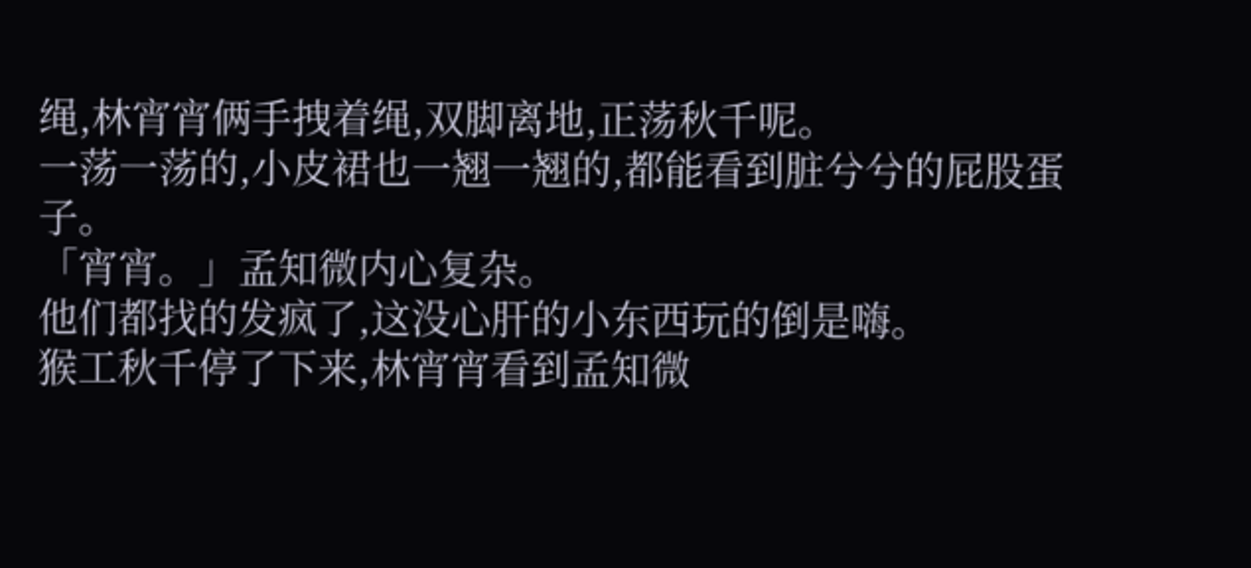绳,林宵宵俩手拽着绳,双脚离地,正荡秋千呢。
一荡一荡的,小皮裙也一翘一翘的,都能看到脏兮兮的屁股蛋子。
「宵宵。」孟知微内心复杂。
他们都找的发疯了,这没心肝的小东西玩的倒是嗨。
猴工秋千停了下来,林宵宵看到孟知微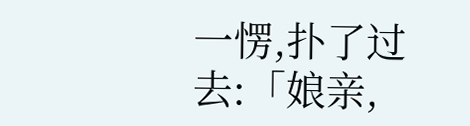一愣,扑了过去:「娘亲,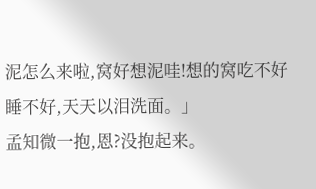泥怎么来啦,窝好想泥哇!想的窝吃不好睡不好,天天以泪洗面。」
孟知微一抱,恩?没抱起来。